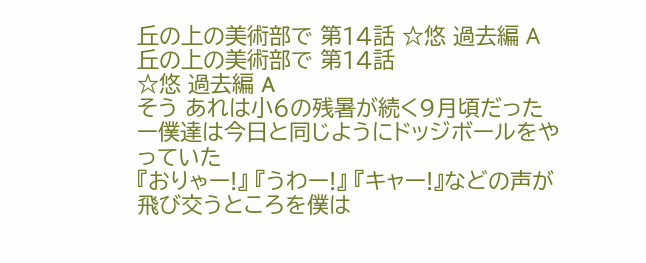丘の上の美術部で 第14話 ☆悠 過去編 Α
丘の上の美術部で 第14話
☆悠 過去編 A
そう あれは小6の残暑が続く9月頃だった
ー僕達は今日と同じようにドッジボールをやっていた
『おりゃー!』 『うわー!』 『キャー!』などの声が飛び交うところを僕は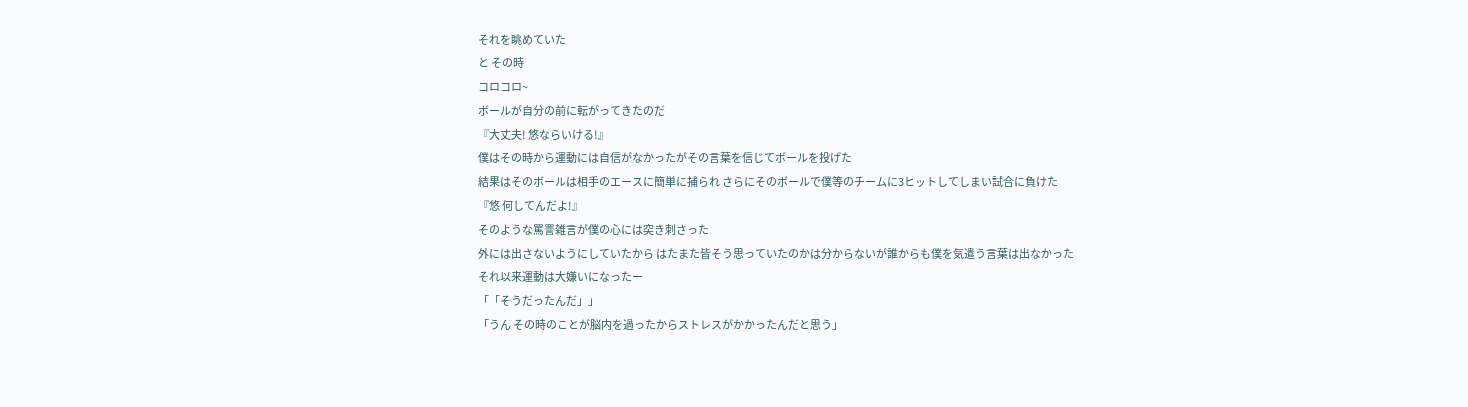それを眺めていた
と その時
コロコロ~
ボールが自分の前に転がってきたのだ
『大丈夫! 悠ならいける!』
僕はその時から運動には自信がなかったがその言葉を信じてボールを投げた
結果はそのボールは相手のエースに簡単に捕られ さらにそのボールで僕等のチームに3ヒットしてしまい試合に負けた
『悠 何してんだよ!』
そのような罵詈雑言が僕の心には突き刺さった
外には出さないようにしていたから はたまた皆そう思っていたのかは分からないが誰からも僕を気遣う言葉は出なかった
それ以来運動は大嫌いになったー
「「そうだったんだ」」
「うん その時のことが脳内を過ったからストレスがかかったんだと思う」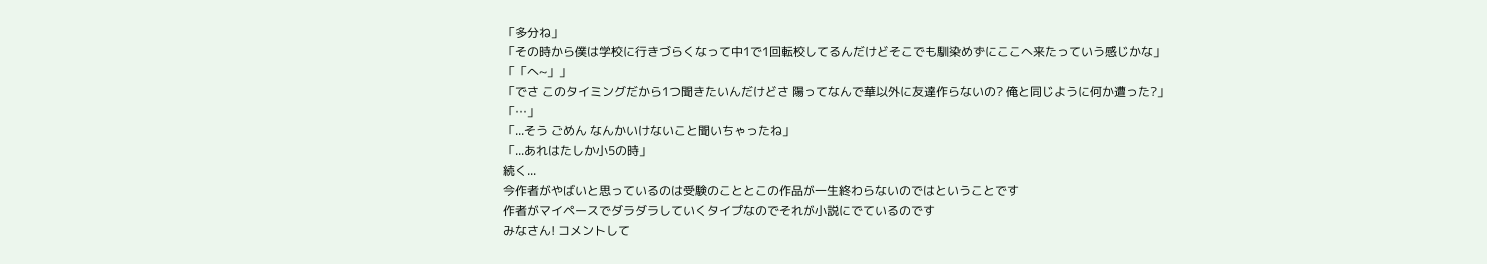「多分ね」
「その時から僕は学校に行きづらくなって中1で1回転校してるんだけどそこでも馴染めずにここへ来たっていう感じかな」
「「へ~」」
「でさ このタイミングだから1つ聞きたいんだけどさ 陽ってなんで華以外に友達作らないの? 俺と同じように何か遭った?」
「…」
「...そう ごめん なんかいけないこと聞いちゃったね」
「...あれはたしか小5の時」
続く...
今作者がやばいと思っているのは受験のこととこの作品が一生終わらないのではということです
作者がマイペースでダラダラしていくタイプなのでそれが小説にでているのです
みなさん! コメントして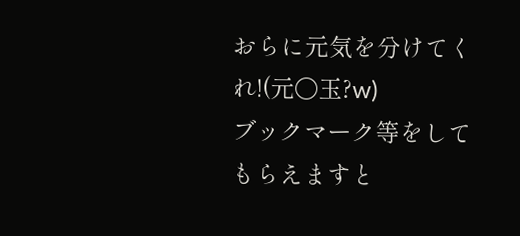おらに元気を分けてくれ!(元〇玉?w)
ブックマーク等をしてもらえますと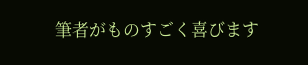筆者がものすごく喜びます